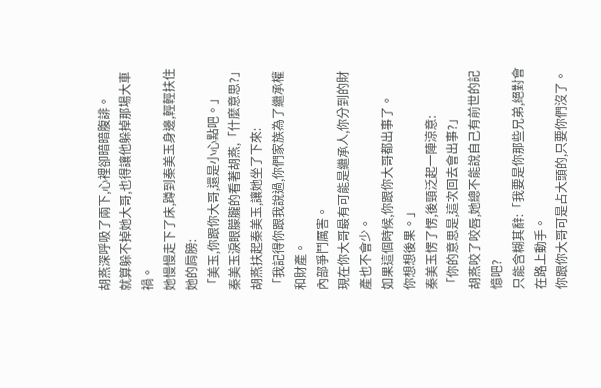胡燕深呼吸了兩下,心裡卻暗暗腹誹。
就算躲不掉她大哥,也得讓他躲掉那場大車禍。
她慢慢走下了床,蹲到秦美玉身邊,輕輕扶住她的肩膀:
「美玉,你跟你大哥,還是小心點吧。」
秦美玉淚眼朦朧的看著胡燕,「什麼意思?」
胡燕扶起秦美玉,讓她坐了下來:
「我記得你跟我說過,你們家族為了繼承權和財產。
內部爭鬥厲害。
現在你大哥最有可能是繼承人,你分到的財產也不會少。
如果這個時候,你跟你大哥都出事了。
你想想後果。」
秦美玉愣了愣,後頸泛起一陣涼意:
「你的意思是,這次回去會出事?」
胡燕咬了咬唇,她總不能說自己有前世的記憶吧?
只能含糊其辭:「我要是你那些兄弟,絕對會在路上動手。
你跟你大哥可是占大頭的,只要你們沒了。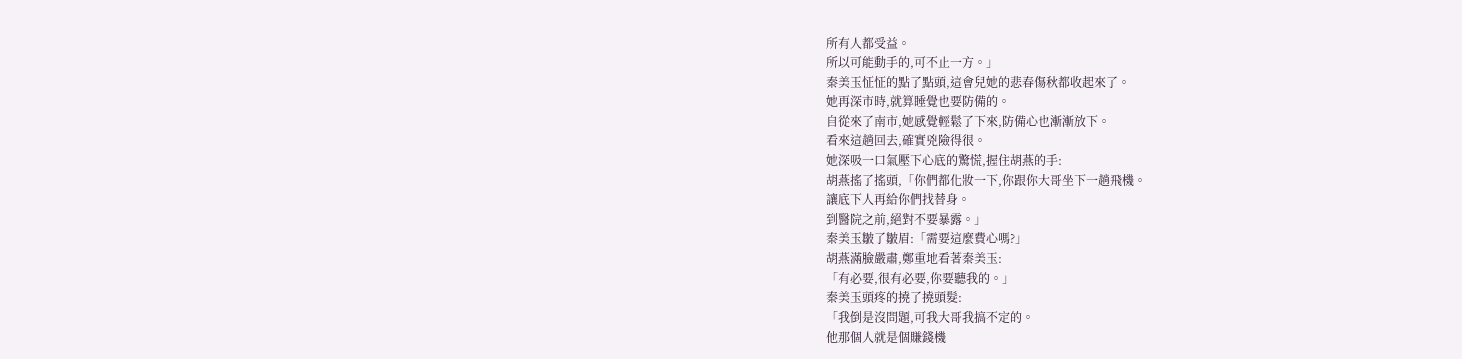所有人都受益。
所以可能動手的,可不止一方。」
秦美玉怔怔的點了點頭,這會兒她的悲春傷秋都收起來了。
她再深市時,就算睡覺也要防備的。
自從來了南市,她感覺輕鬆了下來,防備心也漸漸放下。
看來這趟回去,確實兇險得很。
她深吸一口氣壓下心底的驚慌,握住胡燕的手:
胡燕搖了搖頭,「你們都化妝一下,你跟你大哥坐下一趟飛機。
讓底下人再給你們找替身。
到醫院之前,絕對不要暴露。」
秦美玉皺了皺眉:「需要這麼費心嗎?」
胡燕滿臉嚴肅,鄭重地看著秦美玉:
「有必要,很有必要,你要聽我的。」
秦美玉頭疼的撓了撓頭髮:
「我倒是沒問題,可我大哥我搞不定的。
他那個人就是個賺錢機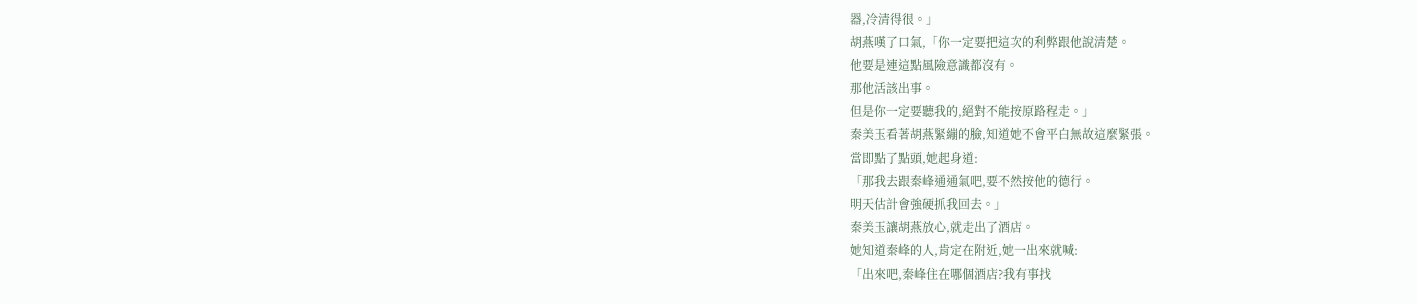器,冷清得很。」
胡燕嘆了口氣,「你一定要把這次的利弊跟他說清楚。
他要是連這點風險意識都沒有。
那他活該出事。
但是你一定要聽我的,絕對不能按原路程走。」
秦美玉看著胡燕緊繃的臉,知道她不會平白無故這麼緊張。
當即點了點頭,她起身道:
「那我去跟秦峰通通氣吧,要不然按他的德行。
明天估計會強硬抓我回去。」
秦美玉讓胡燕放心,就走出了酒店。
她知道秦峰的人,肯定在附近,她一出來就喊:
「出來吧,秦峰住在哪個酒店?我有事找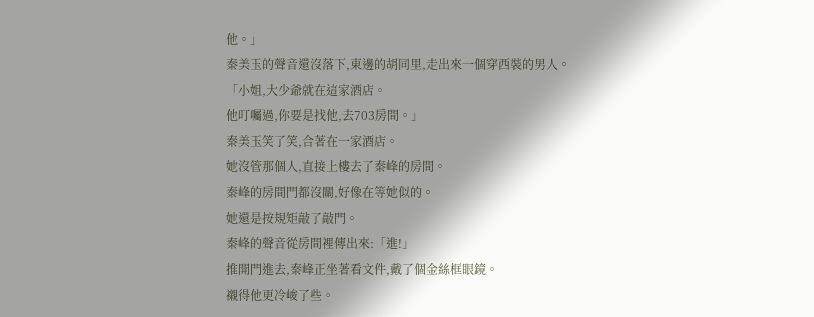他。」
秦美玉的聲音還沒落下,東邊的胡同里,走出來一個穿西裝的男人。
「小姐,大少爺就在這家酒店。
他叮囑過,你要是找他,去703房間。」
秦美玉笑了笑,合著在一家酒店。
她沒管那個人,直接上樓去了秦峰的房間。
秦峰的房間門都沒關,好像在等她似的。
她還是按規矩敲了敲門。
秦峰的聲音從房間裡傳出來:「進!」
推開門進去,秦峰正坐著看文件,戴了個金絲框眼鏡。
襯得他更冷峻了些。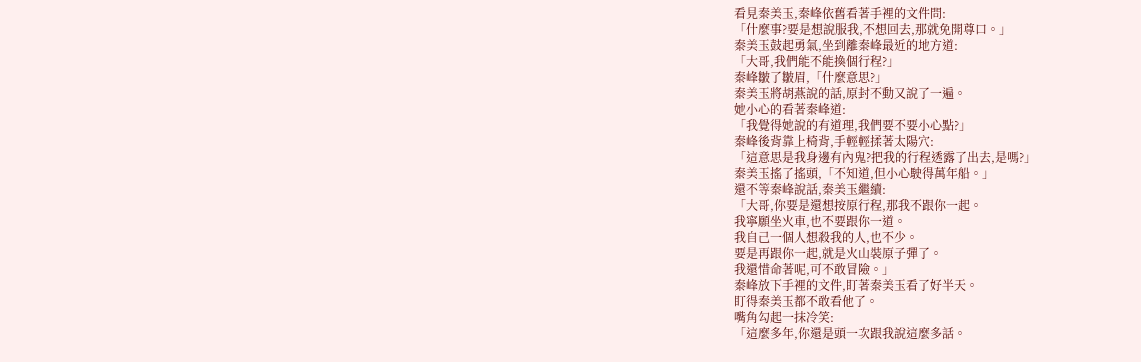看見秦美玉,秦峰依舊看著手裡的文件問:
「什麼事?要是想說服我,不想回去,那就免開尊口。」
秦美玉鼓起勇氣,坐到離秦峰最近的地方道:
「大哥,我們能不能換個行程?」
秦峰皺了皺眉,「什麼意思?」
秦美玉將胡燕說的話,原封不動又說了一遍。
她小心的看著秦峰道:
「我覺得她說的有道理,我們要不要小心點?」
秦峰後背靠上椅背,手輕輕揉著太陽穴:
「這意思是我身邊有內鬼?把我的行程透露了出去,是嗎?」
秦美玉搖了搖頭,「不知道,但小心駛得萬年船。」
還不等秦峰說話,秦美玉繼續:
「大哥,你要是還想按原行程,那我不跟你一起。
我寧願坐火車,也不要跟你一道。
我自己一個人想殺我的人,也不少。
要是再跟你一起,就是火山裝原子彈了。
我還惜命著呢,可不敢冒險。」
秦峰放下手裡的文件,盯著秦美玉看了好半天。
盯得秦美玉都不敢看他了。
嘴角勾起一抹冷笑:
「這麼多年,你還是頭一次跟我說這麼多話。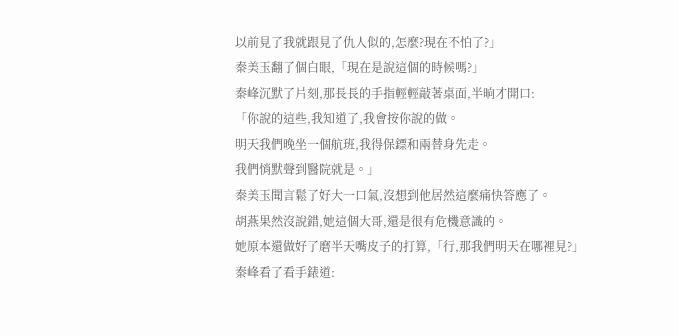以前見了我就跟見了仇人似的,怎麼?現在不怕了?」
秦美玉翻了個白眼,「現在是說這個的時候嗎?」
秦峰沉默了片刻,那長長的手指輕輕敲著桌面,半晌才開口:
「你說的這些,我知道了,我會按你說的做。
明天我們晚坐一個航班,我得保鏢和兩替身先走。
我們悄默聲到醫院就是。」
秦美玉聞言鬆了好大一口氣,沒想到他居然這麼痛快答應了。
胡燕果然沒說錯,她這個大哥,還是很有危機意識的。
她原本還做好了磨半天嘴皮子的打算,「行,那我們明天在哪裡見?」
秦峰看了看手錶道: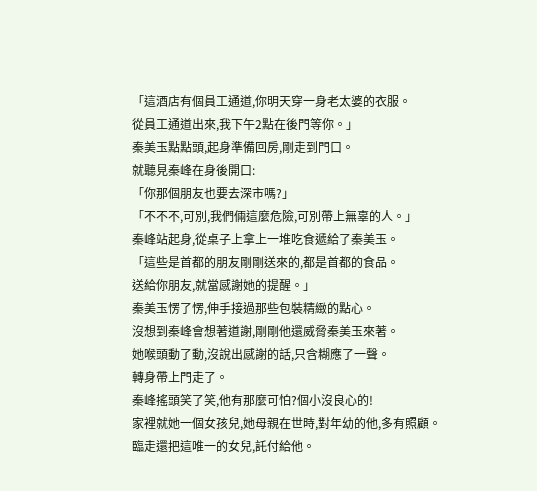「這酒店有個員工通道,你明天穿一身老太婆的衣服。
從員工通道出來,我下午2點在後門等你。」
秦美玉點點頭,起身準備回房,剛走到門口。
就聽見秦峰在身後開口:
「你那個朋友也要去深市嗎?」
「不不不,可別,我們倆這麼危險,可別帶上無辜的人。」
秦峰站起身,從桌子上拿上一堆吃食遞給了秦美玉。
「這些是首都的朋友剛剛送來的,都是首都的食品。
送給你朋友,就當感謝她的提醒。」
秦美玉愣了愣,伸手接過那些包裝精緻的點心。
沒想到秦峰會想著道謝,剛剛他還威脅秦美玉來著。
她喉頭動了動,沒說出感謝的話,只含糊應了一聲。
轉身帶上門走了。
秦峰搖頭笑了笑,他有那麼可怕?個小沒良心的!
家裡就她一個女孩兒,她母親在世時,對年幼的他,多有照顧。
臨走還把這唯一的女兒,託付給他。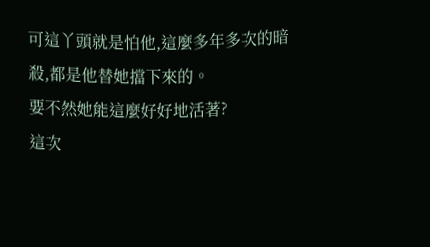可這丫頭就是怕他,這麼多年多次的暗殺,都是他替她擋下來的。
要不然她能這麼好好地活著?
這次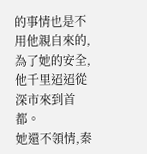的事情也是不用他親自來的,為了她的安全,他千里迢迢從深市來到首都。
她還不領情,秦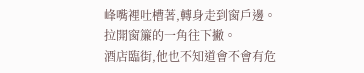峰嘴裡吐槽著,轉身走到窗戶邊。
拉開窗簾的一角往下撇。
酒店臨街,他也不知道會不會有危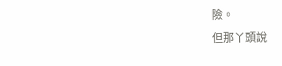險。
但那丫頭說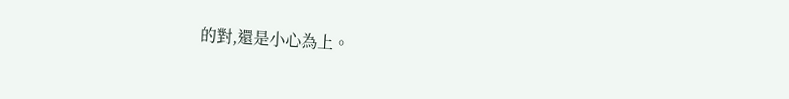的對,還是小心為上。